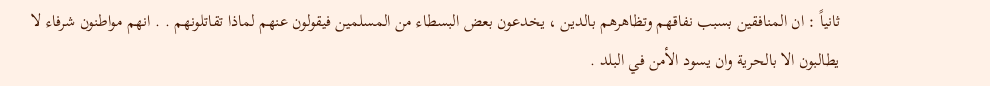ثانياً : ان المنافقين بسبب نفاقهم وتظاهرهم بالدين ، يخدعون بعض البسطاء من المسلمين فيقولون عنهم لماذا تقاتلونهم . . انهم مواطنون شرفاء لا يطالبون الا بالحرية وان يسود الأمن في البلد .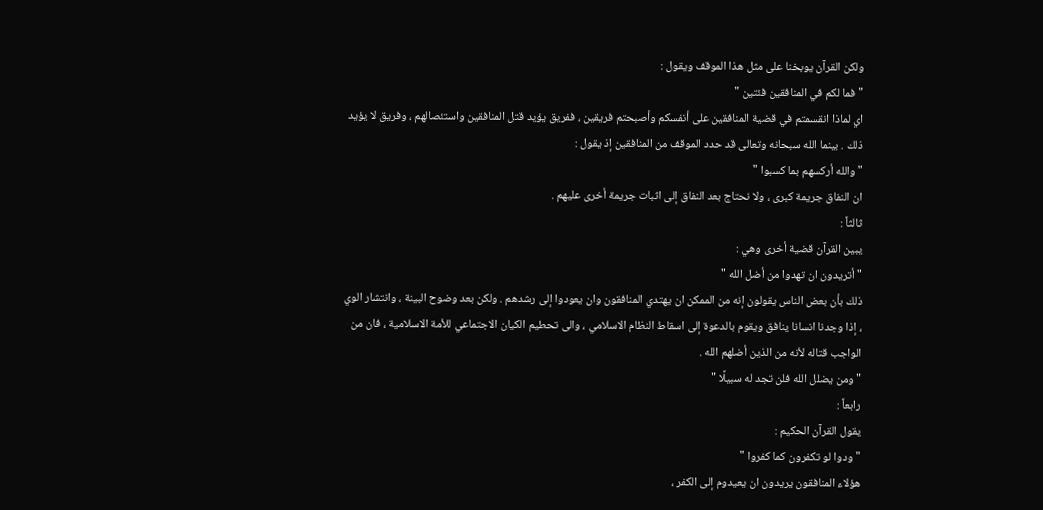ولكن القرآن يوبخنا على مثل هذا الموقف ويقول :
" فما لكم في المنافقين فئتين "
اي لماذا انقسمتم في قضية المنافقين على أنفسكم وأصبحتم فريقين ، ففريق يؤيد قتل المنافقين واستئصالهم ، وفريق لا يؤيد ذلك . بينما الله سبحانه وتعالى قد حدد الموقف من المنافقين إذ يقول :
" والله أركسهم بما كسبوا "
ان النفاق جريمة كبرى ، ولا نحتاج بعد النفاق إلى اثبات جريمة أخرى عليهم .
ثالثاً :
يبين القرآن قضية أخرى وهي :
" أتريدون ان تهدوا من أضل الله "
ذلك بأن بعض الناس يقولون إنه من الممكن ان يهتدي المنافقون وان يعودوا إلى رشدهم . ولكن بعد وضوح البينة ، وانتشار الوي ، إذا وجدنا انسانا ينافق ويقوم بالدعوة إلى اسقاط النظام الاسلامي ، والى تحطيم الكيان الاجتماعي للأمة الاسلامية ، فان من الواجب قتاله لأنه من الذين أضلهم الله .
" ومن يضلل الله فلن تجد له سبيلًا "
رابعاً :
يقول القرآن الحكيم :
" ودوا لو تكفرون كما كفروا "
هؤلاء المنافقون يريدون ان يعيدوم إلى الكفر ،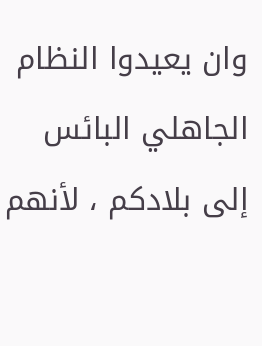وان يعيدوا النظام الجاهلي البائس إلى بلادكم ، لأنهم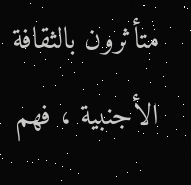متأثرون بالثقافة الأجنبية ، فهم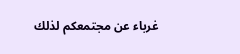غرباء عن مجتمعكم لذلك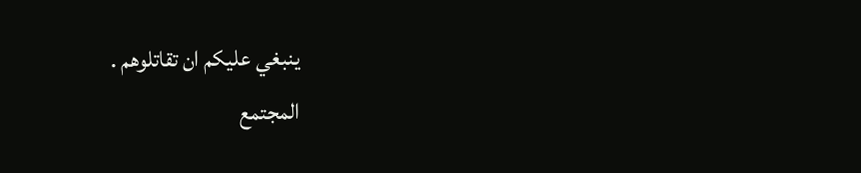ينبغي عليكم ان تقاتلوهم .
المجتمع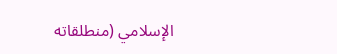الإسلامي (منطلقاته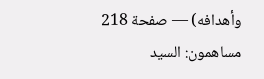وأهدافه) — صفحة 218
مساهمون: السيد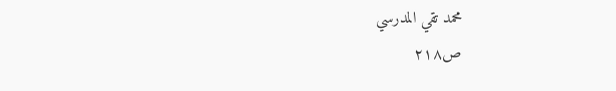محمد تقي المدرسي
ص٢١٨